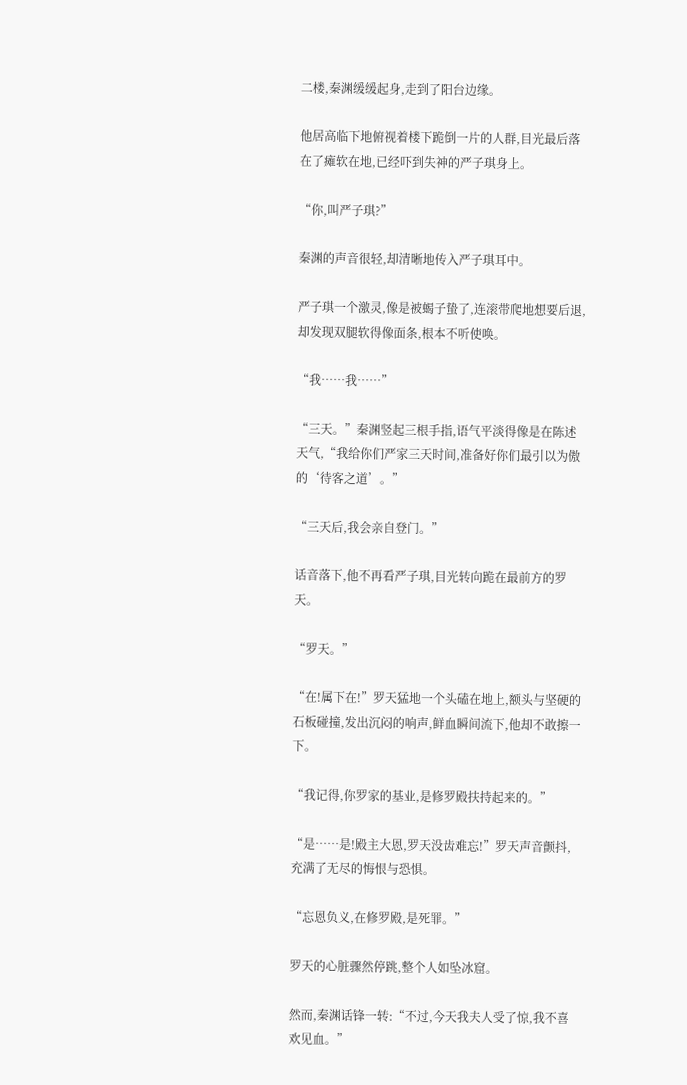二楼,秦渊缓缓起身,走到了阳台边缘。

他居高临下地俯视着楼下跪倒一片的人群,目光最后落在了瘫软在地,已经吓到失神的严子琪身上。

“你,叫严子琪?”

秦渊的声音很轻,却清晰地传入严子琪耳中。

严子琪一个激灵,像是被蝎子蛰了,连滚带爬地想要后退,却发现双腿软得像面条,根本不听使唤。

“我……我……”

“三天。”秦渊竖起三根手指,语气平淡得像是在陈述天气,“我给你们严家三天时间,准备好你们最引以为傲的‘待客之道’。”

“三天后,我会亲自登门。”

话音落下,他不再看严子琪,目光转向跪在最前方的罗天。

“罗天。”

“在!属下在!”罗天猛地一个头磕在地上,额头与坚硬的石板碰撞,发出沉闷的响声,鲜血瞬间流下,他却不敢擦一下。

“我记得,你罗家的基业,是修罗殿扶持起来的。”

“是……是!殿主大恩,罗天没齿难忘!”罗天声音颤抖,充满了无尽的悔恨与恐惧。

“忘恩负义,在修罗殿,是死罪。”

罗天的心脏骤然停跳,整个人如坠冰窟。

然而,秦渊话锋一转:“不过,今天我夫人受了惊,我不喜欢见血。”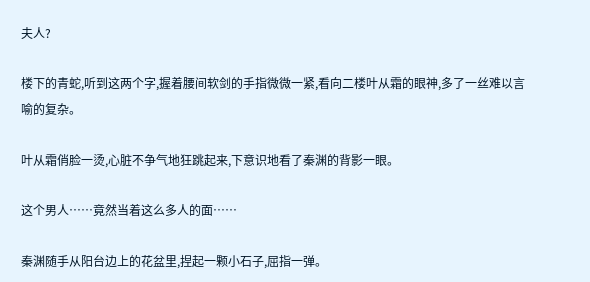夫人?

楼下的青蛇,听到这两个字,握着腰间软剑的手指微微一紧,看向二楼叶从霜的眼神,多了一丝难以言喻的复杂。

叶从霜俏脸一烫,心脏不争气地狂跳起来,下意识地看了秦渊的背影一眼。

这个男人……竟然当着这么多人的面……

秦渊随手从阳台边上的花盆里,捏起一颗小石子,屈指一弹。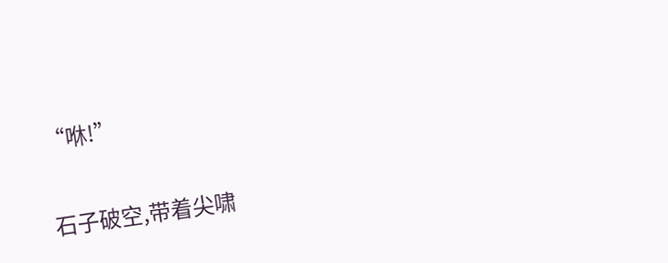“咻!”

石子破空,带着尖啸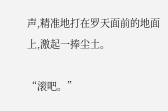声,精准地打在罗天面前的地面上,激起一捧尘土。

“滚吧。”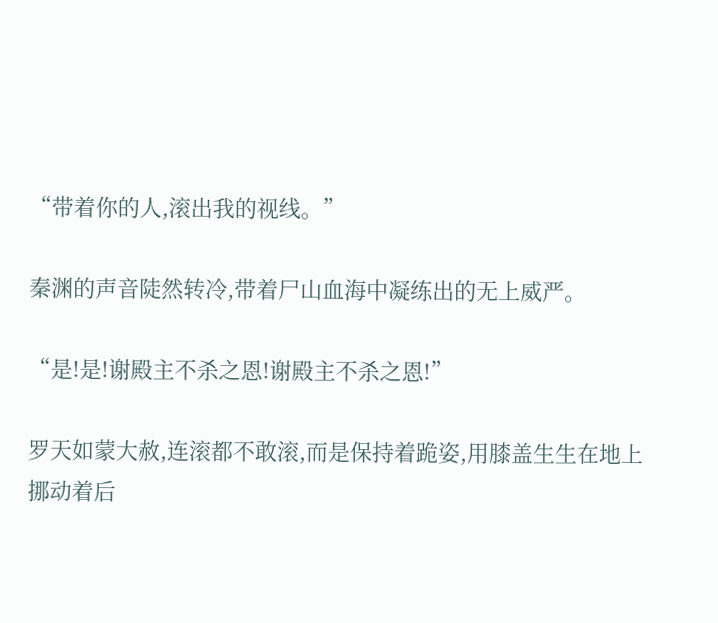“带着你的人,滚出我的视线。”

秦渊的声音陡然转冷,带着尸山血海中凝练出的无上威严。

“是!是!谢殿主不杀之恩!谢殿主不杀之恩!”

罗天如蒙大赦,连滚都不敢滚,而是保持着跪姿,用膝盖生生在地上挪动着后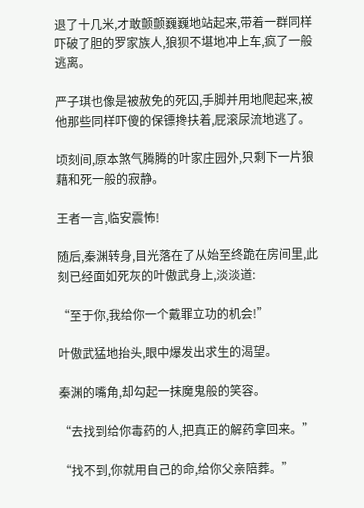退了十几米,才敢颤颤巍巍地站起来,带着一群同样吓破了胆的罗家族人,狼狈不堪地冲上车,疯了一般逃离。

严子琪也像是被赦免的死囚,手脚并用地爬起来,被他那些同样吓傻的保镖搀扶着,屁滚尿流地逃了。

顷刻间,原本煞气腾腾的叶家庄园外,只剩下一片狼藉和死一般的寂静。

王者一言,临安震怖!

随后,秦渊转身,目光落在了从始至终跪在房间里,此刻已经面如死灰的叶傲武身上,淡淡道:

“至于你,我给你一个戴罪立功的机会!”

叶傲武猛地抬头,眼中爆发出求生的渴望。

秦渊的嘴角,却勾起一抹魔鬼般的笑容。

“去找到给你毒药的人,把真正的解药拿回来。”

“找不到,你就用自己的命,给你父亲陪葬。”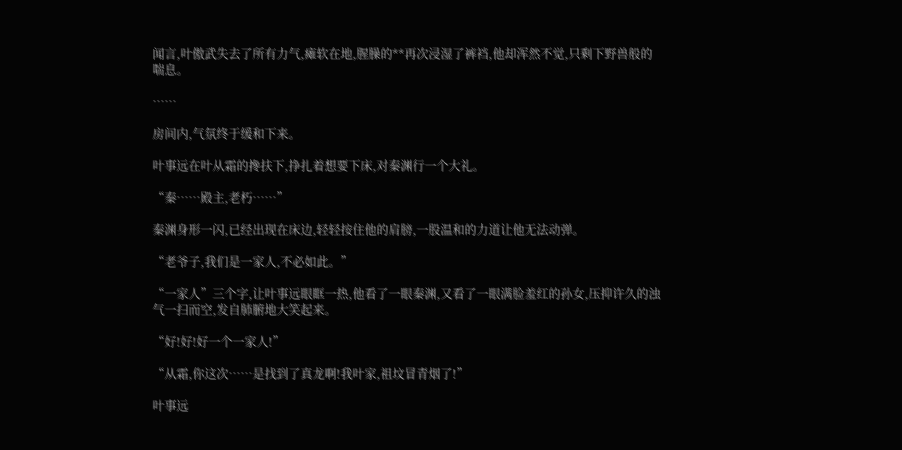闻言,叶傲武失去了所有力气,瘫软在地,腥臊的**再次浸湿了裤裆,他却浑然不觉,只剩下野兽般的喘息。

……

房间内,气氛终于缓和下来。

叶事远在叶从霜的搀扶下,挣扎着想要下床,对秦渊行一个大礼。

“秦……殿主,老朽……”

秦渊身形一闪,已经出现在床边,轻轻按住他的肩膀,一股温和的力道让他无法动弹。

“老爷子,我们是一家人,不必如此。”

“一家人”三个字,让叶事远眼眶一热,他看了一眼秦渊,又看了一眼满脸羞红的孙女,压抑许久的浊气一扫而空,发自肺腑地大笑起来。

“好!好!好一个一家人!”

“从霜,你这次……是找到了真龙啊!我叶家,祖坟冒青烟了!”

叶事远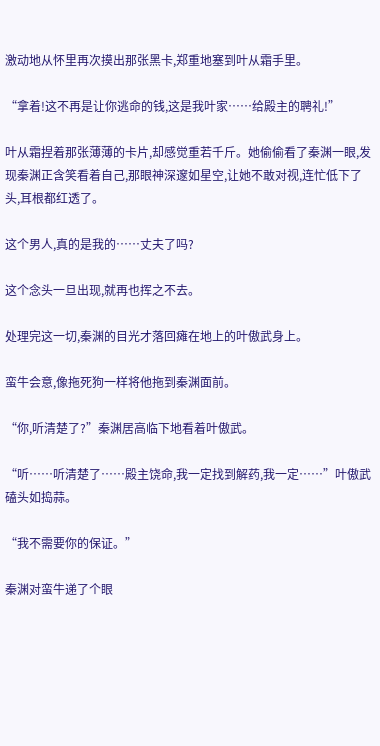激动地从怀里再次摸出那张黑卡,郑重地塞到叶从霜手里。

“拿着!这不再是让你逃命的钱,这是我叶家……给殿主的聘礼!”

叶从霜捏着那张薄薄的卡片,却感觉重若千斤。她偷偷看了秦渊一眼,发现秦渊正含笑看着自己,那眼神深邃如星空,让她不敢对视,连忙低下了头,耳根都红透了。

这个男人,真的是我的……丈夫了吗?

这个念头一旦出现,就再也挥之不去。

处理完这一切,秦渊的目光才落回瘫在地上的叶傲武身上。

蛮牛会意,像拖死狗一样将他拖到秦渊面前。

“你,听清楚了?”秦渊居高临下地看着叶傲武。

“听……听清楚了……殿主饶命,我一定找到解药,我一定……”叶傲武磕头如捣蒜。

“我不需要你的保证。”

秦渊对蛮牛递了个眼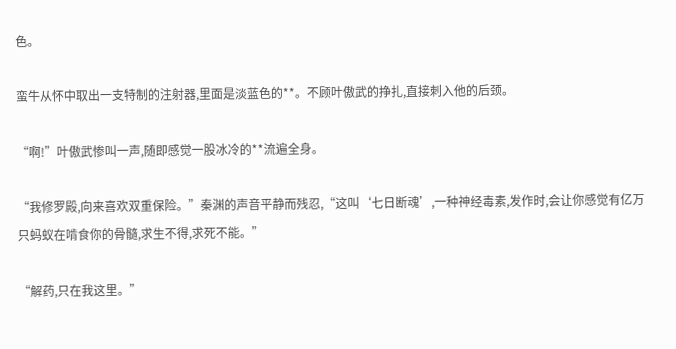色。

蛮牛从怀中取出一支特制的注射器,里面是淡蓝色的**。不顾叶傲武的挣扎,直接刺入他的后颈。

“啊!”叶傲武惨叫一声,随即感觉一股冰冷的**流遍全身。

“我修罗殿,向来喜欢双重保险。”秦渊的声音平静而残忍,“这叫‘七日断魂’,一种神经毒素,发作时,会让你感觉有亿万只蚂蚁在啃食你的骨髓,求生不得,求死不能。”

“解药,只在我这里。”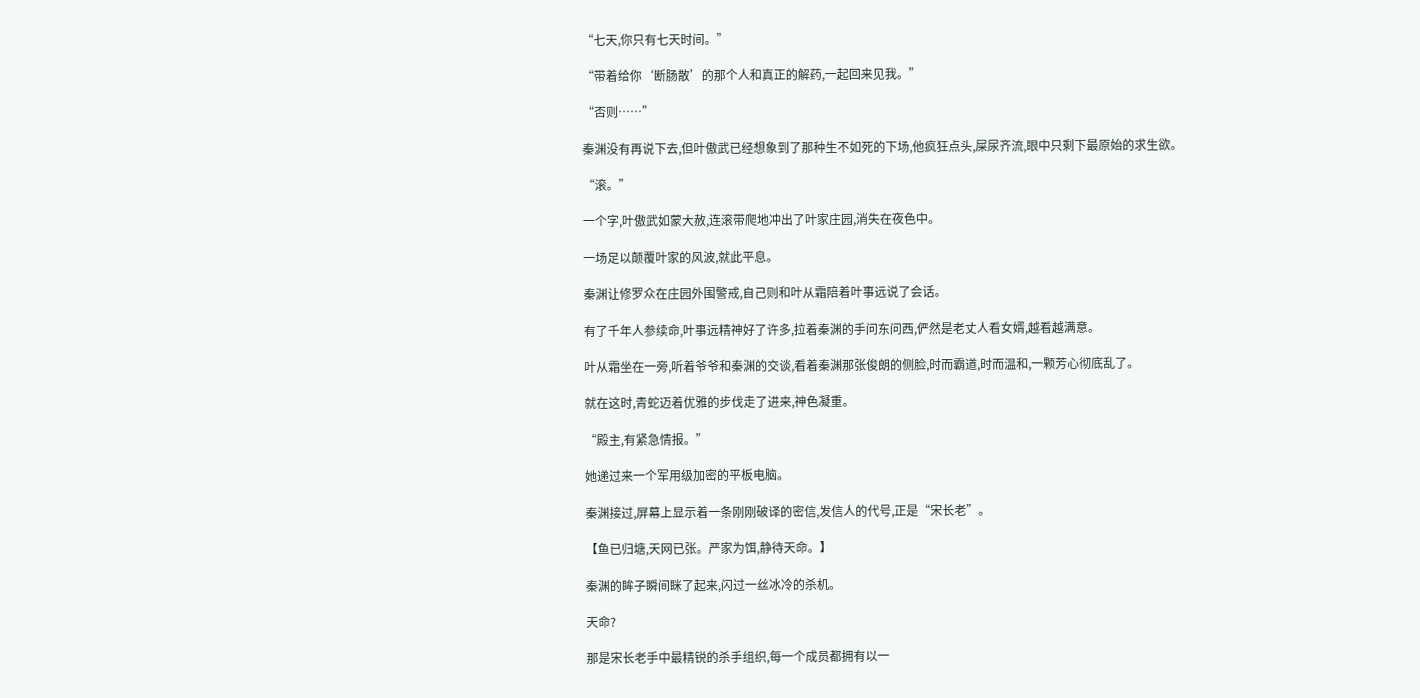“七天,你只有七天时间。”

“带着给你‘断肠散’的那个人和真正的解药,一起回来见我。”

“否则……”

秦渊没有再说下去,但叶傲武已经想象到了那种生不如死的下场,他疯狂点头,屎尿齐流,眼中只剩下最原始的求生欲。

“滚。”

一个字,叶傲武如蒙大赦,连滚带爬地冲出了叶家庄园,消失在夜色中。

一场足以颠覆叶家的风波,就此平息。

秦渊让修罗众在庄园外围警戒,自己则和叶从霜陪着叶事远说了会话。

有了千年人参续命,叶事远精神好了许多,拉着秦渊的手问东问西,俨然是老丈人看女婿,越看越满意。

叶从霜坐在一旁,听着爷爷和秦渊的交谈,看着秦渊那张俊朗的侧脸,时而霸道,时而温和,一颗芳心彻底乱了。

就在这时,青蛇迈着优雅的步伐走了进来,神色凝重。

“殿主,有紧急情报。”

她递过来一个军用级加密的平板电脑。

秦渊接过,屏幕上显示着一条刚刚破译的密信,发信人的代号,正是“宋长老”。

【鱼已归塘,天网已张。严家为饵,静待天命。】

秦渊的眸子瞬间眯了起来,闪过一丝冰冷的杀机。

天命?

那是宋长老手中最精锐的杀手组织,每一个成员都拥有以一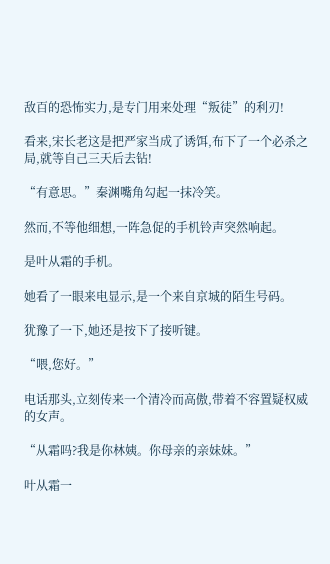敌百的恐怖实力,是专门用来处理“叛徒”的利刃!

看来,宋长老这是把严家当成了诱饵,布下了一个必杀之局,就等自己三天后去钻!

“有意思。”秦渊嘴角勾起一抹冷笑。

然而,不等他细想,一阵急促的手机铃声突然响起。

是叶从霜的手机。

她看了一眼来电显示,是一个来自京城的陌生号码。

犹豫了一下,她还是按下了接听键。

“喂,您好。”

电话那头,立刻传来一个清冷而高傲,带着不容置疑权威的女声。

“从霜吗?我是你林姨。你母亲的亲妹妹。”

叶从霜一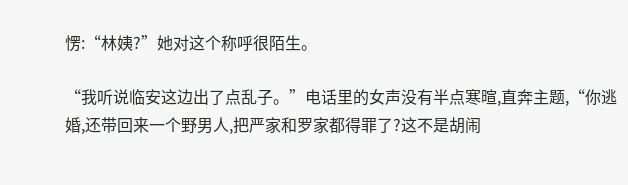愣:“林姨?”她对这个称呼很陌生。

“我听说临安这边出了点乱子。”电话里的女声没有半点寒暄,直奔主题,“你逃婚,还带回来一个野男人,把严家和罗家都得罪了?这不是胡闹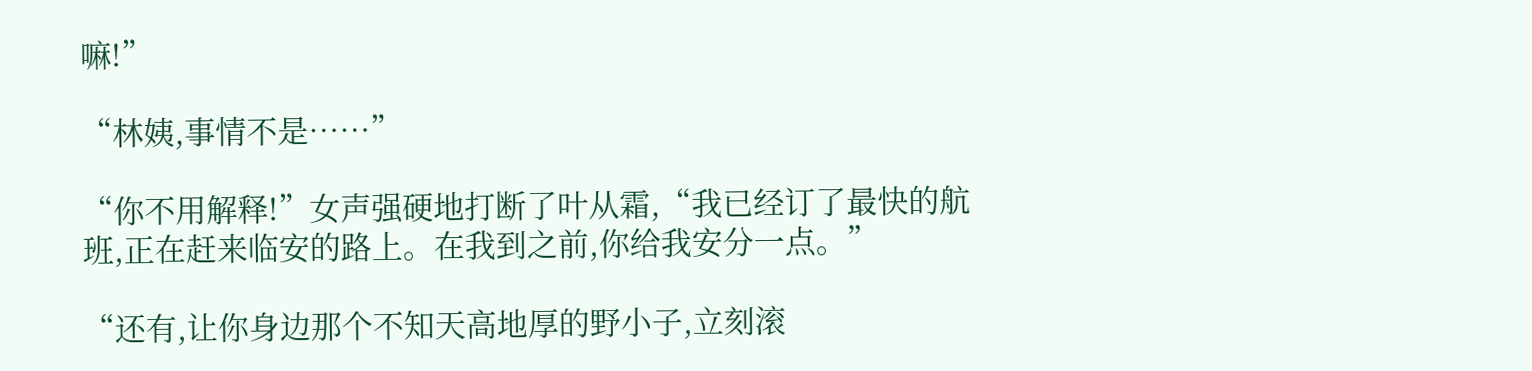嘛!”

“林姨,事情不是……”

“你不用解释!”女声强硬地打断了叶从霜,“我已经订了最快的航班,正在赶来临安的路上。在我到之前,你给我安分一点。”

“还有,让你身边那个不知天高地厚的野小子,立刻滚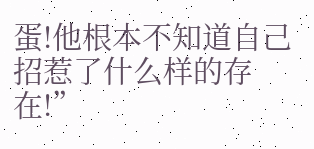蛋!他根本不知道自己招惹了什么样的存在!”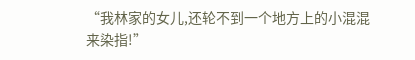“我林家的女儿,还轮不到一个地方上的小混混来染指!”